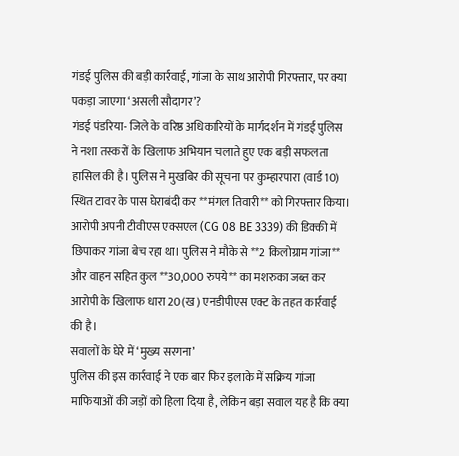गंडई पुलिस की बड़ी कार्रवाई, गांजा के साथ आरोपी गिरफ्तार, पर क्या पकड़ा जाएगा ‘असली सौदागर’?
गंडई पंडरिया- जिले के वरिष्ठ अधिकारियों के मार्गदर्शन में गंडई पुलिस ने नशा तस्करों के खिलाफ अभियान चलाते हुए एक बड़ी सफलता हासिल की है। पुलिस ने मुखबिर की सूचना पर कुम्हारपारा (वार्ड 10) स्थित टावर के पास घेराबंदी कर **मंगल तिवारी** को गिरफ्तार किया। आरोपी अपनी टीवीएस एक्सएल (CG 08 BE 3339) की डिक्की में छिपाकर गांजा बेच रहा था। पुलिस ने मौके से **2 किलोग्राम गांजा** और वाहन सहित कुल **30,000 रुपये** का मशरुका जब्त कर आरोपी के खिलाफ धारा 20(ख) एनडीपीएस एक्ट के तहत कार्रवाई की है।
सवालों के घेरे में ‘मुख्य सरगना’
पुलिस की इस कार्रवाई ने एक बार फिर इलाके में सक्रिय गांजा माफियाओं की जड़ों को हिला दिया है, लेकिन बड़ा सवाल यह है कि क्या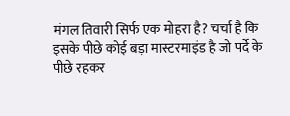मंगल तिवारी सिर्फ एक मोहरा है? चर्चा है कि इसके पीछे कोई बड़ा मास्टरमाइंड है जो पर्दे के पीछे रहकर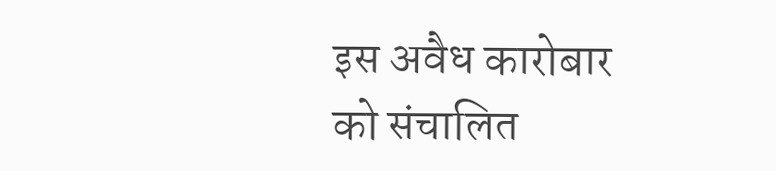इस अवैध कारोबार को संचालित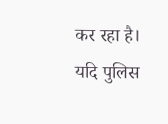कर रहा है। यदि पुलिस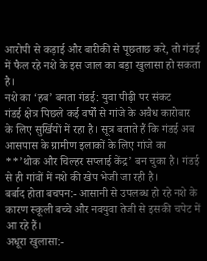आरोपी से कड़ाई और बारीकी से पूछताछ करे, तो गंडई में फैल रहे नशे के इस जाल का बड़ा खुलासा हो सकता है।
नशे का ‘हब’ बनता गंडई: युवा पीढ़ी पर संकट
गंडई क्षेत्र पिछले कई वर्षों से गांजे के अवैध कारोबार के लिए सुर्खियों में रहा है। सूत्र बताते हैं कि गंडई अब आसपास के ग्रामीण इलाकों के लिए गांजे का **’थोक और चिल्हर सप्लाई केंद्र’ बन चुका है। गंडई से ही गांवों में नशे की खेप भेजी जा रही है।
बर्बाद होता बचपन:- आसानी से उपलब्ध हो रहे नशे के कारण स्कूली बच्चे और नवयुवा तेजी से इसकी चपेट में आ रहे हैं।
अधूरा खुलासा:-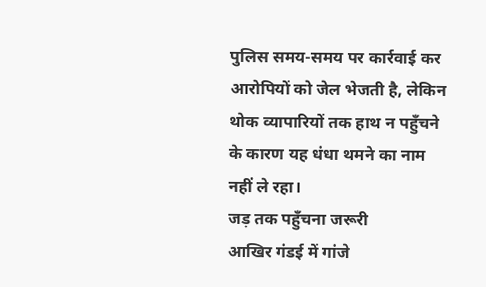पुलिस समय-समय पर कार्रवाई कर आरोपियों को जेल भेजती है, लेकिन थोक व्यापारियों तक हाथ न पहुँचने के कारण यह धंधा थमने का नाम नहीं ले रहा।
जड़ तक पहुँचना जरूरी
आखिर गंडई में गांजे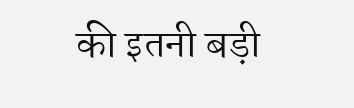की इतनी बड़ी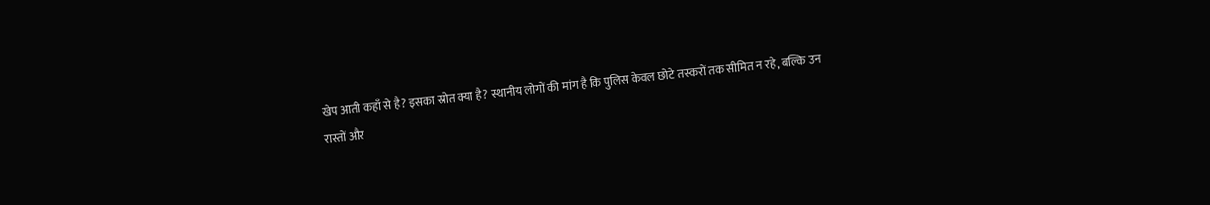खेप आती कहाँ से है? इसका स्रोत क्या है? स्थानीय लोगों की मांग है कि पुलिस केवल छोटे तस्करों तक सीमित न रहे, बल्कि उन रास्तों और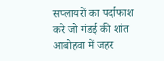सप्लायरों का पर्दाफाश करे जो गंडई की शांत आबोहवा में जहर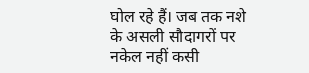घोल रहे हैं। जब तक नशे के असली सौदागरों पर नकेल नहीं कसी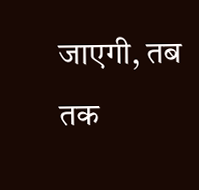जाएगी, तब तक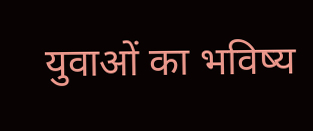युवाओं का भविष्य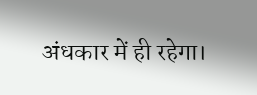अंधकार में ही रहेगा।